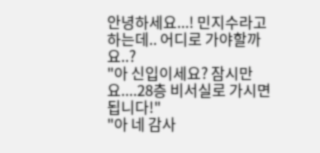안녕하세요...! 민지수라고 하는데.. 어디로 가야할까요..?
"아 신입이세요? 잠시만요....28층 비서실로 가시면 됩니다!"
"아 네 감사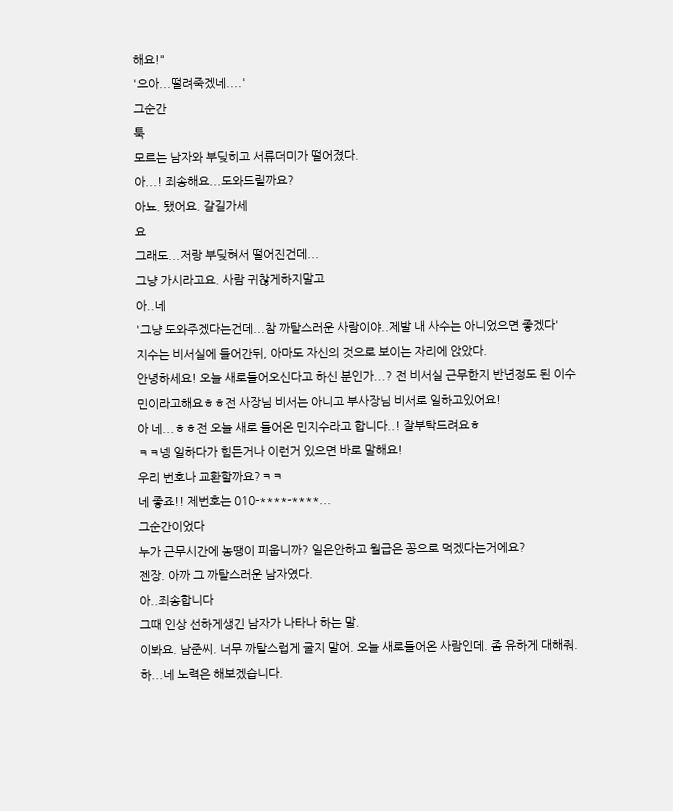해요!"
'으아...떨려죽겠네....'
그순간
툭
모르는 남자와 부딪히고 서류더미가 떨어졌다.
아...! 죄송해요...도와드릴까요?
아뇨. 됐어요. 갈길가세
요
그래도...저랑 부딪혀서 떨어진건데...
그냥 가시라고요. 사람 귀찮게하지말고
아..네
'그냥 도와주겠다는건데...참 까탈스러운 사람이야..제발 내 사수는 아니었으면 좋겠다'
지수는 비서실에 들어간뒤, 아마도 자신의 것으로 보이는 자리에 앉았다.
안녕하세요! 오늘 새로들어오신다고 하신 분인가...? 전 비서실 근무한지 반년정도 된 이수민이라고해요ㅎㅎ전 사장님 비서는 아니고 부사장님 비서로 일하고있어요!
아 네...ㅎㅎ전 오늘 새로 들어온 민지수라고 합니다..! 잘부탁드려요ㅎ
ㅋㅋ넹 일하다가 힘든거나 이런거 있으면 바로 말해요!
우리 번호나 교환할까요?ㅋㅋ
네 좋죠!! 제번호는 010-****-****...
그순간이었다
누가 근무시간에 농땡이 피웁니까? 일은안하고 월급은 꽁으로 먹겠다는거에요?
젠장. 아까 그 까탈스러운 남자였다.
아..죄송합니다
그때 인상 선하게생긴 남자가 나타나 하는 말.
이봐요. 남준씨. 너무 까탈스럽게 굴지 말어. 오늘 새로들어온 사람인데. 좀 유하게 대해줘.
하...네 노력은 해보겠습니다.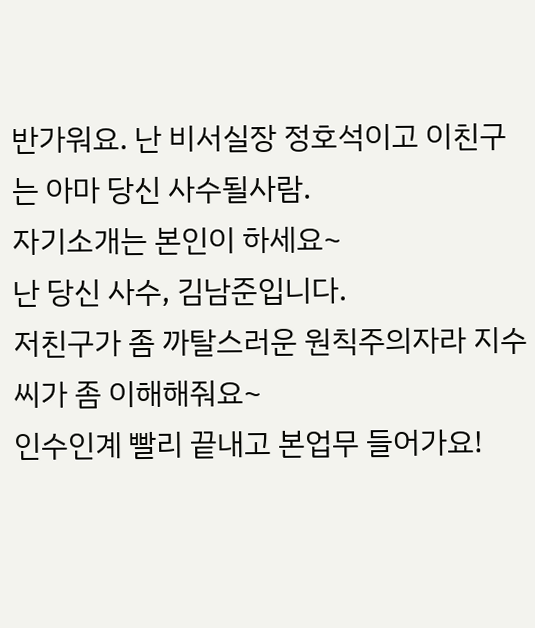반가워요. 난 비서실장 정호석이고 이친구는 아마 당신 사수될사람.
자기소개는 본인이 하세요~
난 당신 사수, 김남준입니다.
저친구가 좀 까탈스러운 원칙주의자라 지수씨가 좀 이해해줘요~
인수인계 빨리 끝내고 본업무 들어가요!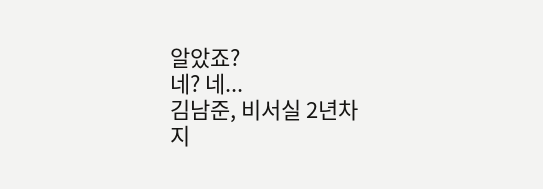알았죠?
네? 네...
김남준, 비서실 2년차
지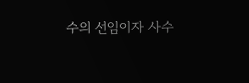수의 선임이자 사수